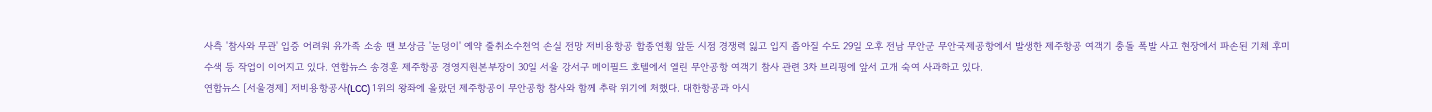사측 '참사와 무관' 입증 어려워 유가족 소송 땐 보상금 '눈덩이' 예약 줄취소수천억 손실 전망 저비용항공 합종연횡 앞둔 시점 경쟁력 잃고 입지 좁아질 수도 29일 오후 전남 무안군 무안국제공항에서 발생한 제주항공 여객기 충돌 폭발 사고 현장에서 파손된 기체 후미 수색 등 작업이 이어지고 있다. 연합뉴스 송경훈 제주항공 경영지원본부장이 30일 서울 강서구 메이필드 호텔에서 열린 무안공항 여객기 참사 관련 3차 브리핑에 앞서 고개 숙여 사과하고 있다.
연합뉴스 [서울경제] 저비용항공사(LCC) 1위의 왕좌에 올랐던 제주항공이 무안공항 참사와 함께 추락 위기에 처했다. 대한항공과 아시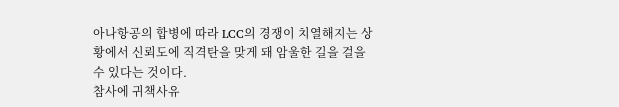아나항공의 합병에 따라 LCC의 경쟁이 치열해지는 상황에서 신뢰도에 직격탄을 맞게 돼 암울한 길을 걸을 수 있다는 것이다.
참사에 귀책사유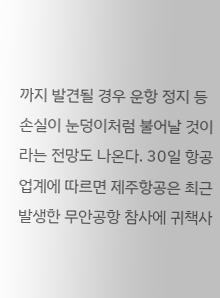까지 발견될 경우 운항 정지 등 손실이 눈덩이처럼 불어날 것이라는 전망도 나온다. 30일 항공 업계에 따르면 제주항공은 최근 발생한 무안공항 참사에 귀책사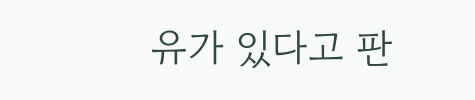유가 있다고 판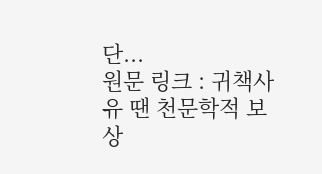단...
원문 링크 : 귀책사유 땐 천문학적 보상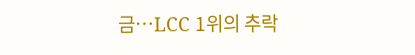금…LCC 1위의 추락